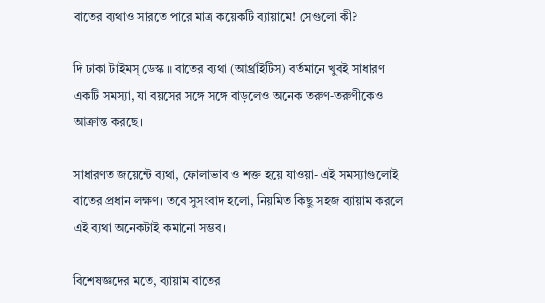বাতের ব্যথাও সারতে পারে মাত্র কয়েকটি ব্যায়ামে! সেগুলো কী?

দি ঢাকা টাইমস্ ডেস্ক ॥ বাতের ব্যথা (আর্থ্রাইটিস) বর্তমানে খুবই সাধারণ একটি সমস্যা, যা বয়সের সঙ্গে সঙ্গে বাড়লেও অনেক তরুণ-তরুণীকেও আক্রান্ত করছে।

সাধারণত জয়েন্টে ব্যথা, ফোলাভাব ও শক্ত হয়ে যাওয়া- এই সমস্যাগুলোই বাতের প্রধান লক্ষণ। তবে সুসংবাদ হলো, নিয়মিত কিছু সহজ ব্যায়াম করলে এই ব্যথা অনেকটাই কমানো সম্ভব।

বিশেষজ্ঞদের মতে, ব্যায়াম বাতের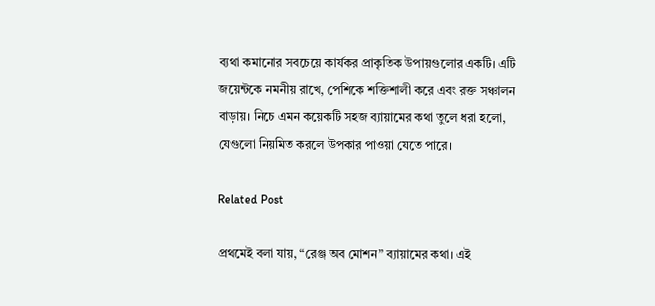ব্যথা কমানোর সবচেয়ে কার্যকর প্রাকৃতিক উপায়গুলোর একটি। এটি জয়েন্টকে নমনীয় রাখে, পেশিকে শক্তিশালী করে এবং রক্ত সঞ্চালন বাড়ায়। নিচে এমন কয়েকটি সহজ ব্যায়ামের কথা তুলে ধরা হলো, যেগুলো নিয়মিত করলে উপকার পাওয়া যেতে পারে।

Related Post

প্রথমেই বলা যায়, “রেঞ্জ অব মোশন” ব্যায়ামের কথা। এই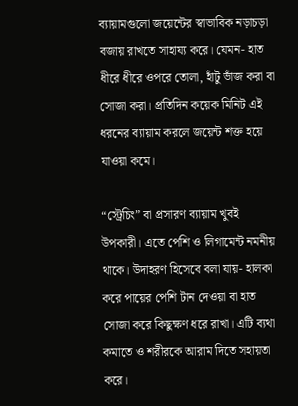ব্যায়ামগুলো জয়েন্টের স্বাভাবিক নড়াচড়া বজায় রাখতে সাহায্য করে। যেমন- হাত ধীরে ধীরে ওপরে তোলা, হাঁটু ভাঁজ করা বা সোজা করা। প্রতিদিন কয়েক মিনিট এই ধরনের ব্যায়াম করলে জয়েন্ট শক্ত হয়ে যাওয়া কমে।

“স্ট্রেচিং” বা প্রসারণ ব্যায়াম খুবই উপকারী। এতে পেশি ও লিগামেন্ট নমনীয় থাকে। উদাহরণ হিসেবে বলা যায়- হালকা করে পায়ের পেশি টান দেওয়া বা হাত সোজা করে কিছুক্ষণ ধরে রাখা। এটি ব্যথা কমাতে ও শরীরকে আরাম দিতে সহায়তা করে।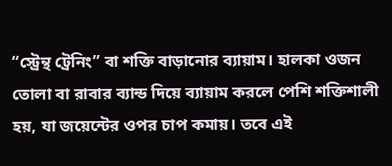“স্ট্রেন্থ ট্রেনিং” বা শক্তি বাড়ানোর ব্যায়াম। হালকা ওজন তোলা বা রাবার ব্যান্ড দিয়ে ব্যায়াম করলে পেশি শক্তিশালী হয়, যা জয়েন্টের ওপর চাপ কমায়। তবে এই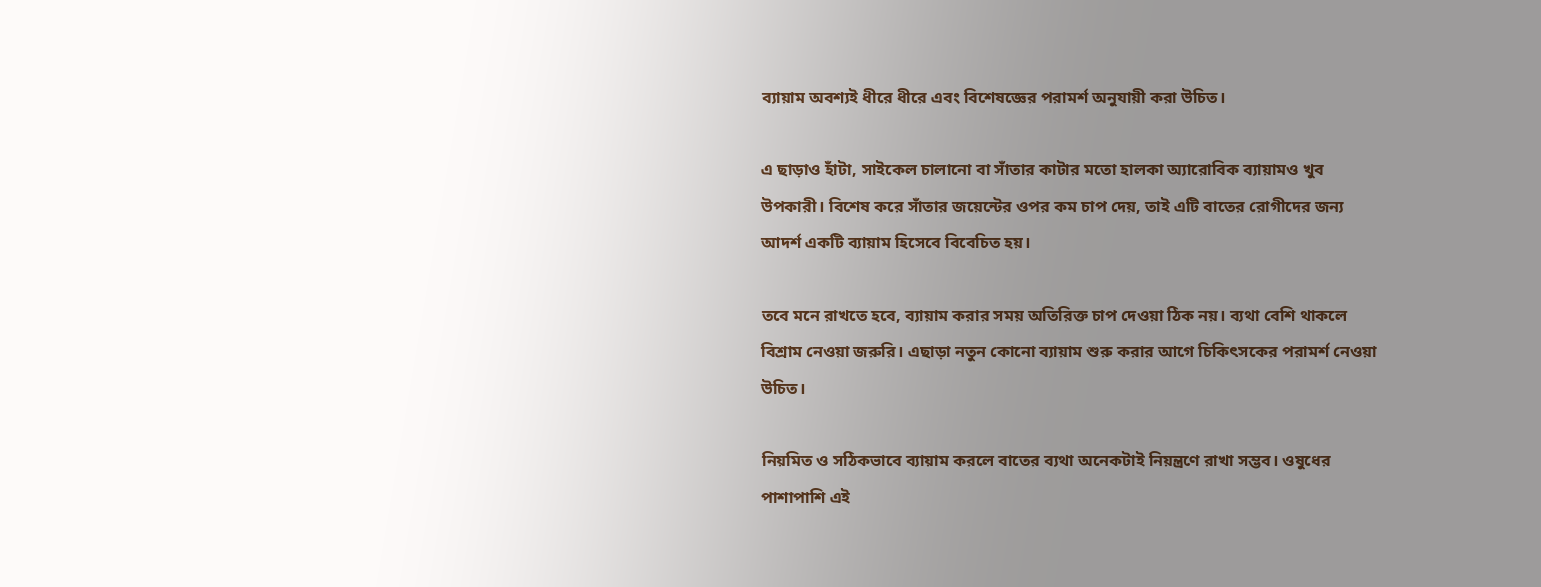ব্যায়াম অবশ্যই ধীরে ধীরে এবং বিশেষজ্ঞের পরামর্শ অনুযায়ী করা উচিত।

এ ছাড়াও হাঁটা, সাইকেল চালানো বা সাঁতার কাটার মতো হালকা অ্যারোবিক ব্যায়ামও খুব উপকারী। বিশেষ করে সাঁতার জয়েন্টের ওপর কম চাপ দেয়, তাই এটি বাতের রোগীদের জন্য আদর্শ একটি ব্যায়াম হিসেবে বিবেচিত হয়।

তবে মনে রাখতে হবে, ব্যায়াম করার সময় অতিরিক্ত চাপ দেওয়া ঠিক নয়। ব্যথা বেশি থাকলে বিশ্রাম নেওয়া জরুরি। এছাড়া নতুন কোনো ব্যায়াম শুরু করার আগে চিকিৎসকের পরামর্শ নেওয়া উচিত।

নিয়মিত ও সঠিকভাবে ব্যায়াম করলে বাতের ব্যথা অনেকটাই নিয়ন্ত্রণে রাখা সম্ভব। ওষুধের পাশাপাশি এই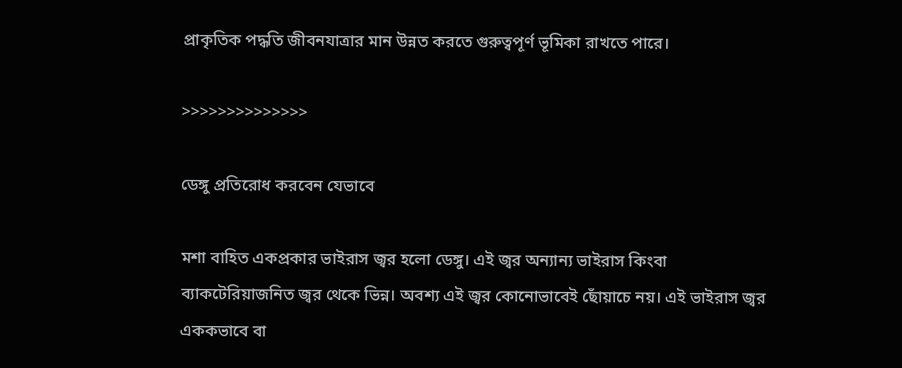প্রাকৃতিক পদ্ধতি জীবনযাত্রার মান উন্নত করতে গুরুত্বপূর্ণ ভূমিকা রাখতে পারে।

>>>>>>>>>>>>>>

ডেঙ্গু প্রতিরোধ করবেন যেভাবে

মশা বাহিত একপ্রকার ভাইরাস জ্বর হলো ডেঙ্গু। এই জ্বর অন্যান্য ভাইরাস কিংবা ব্যাকটেরিয়াজনিত জ্বর থেকে ভিন্ন। অবশ্য এই জ্বর কোনোভাবেই ছোঁয়াচে নয়। এই ভাইরাস জ্বর এককভাবে বা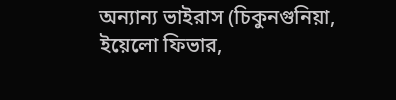অন্যান্য ভাইরাস (চিকুনগুনিয়া, ইয়েলো ফিভার,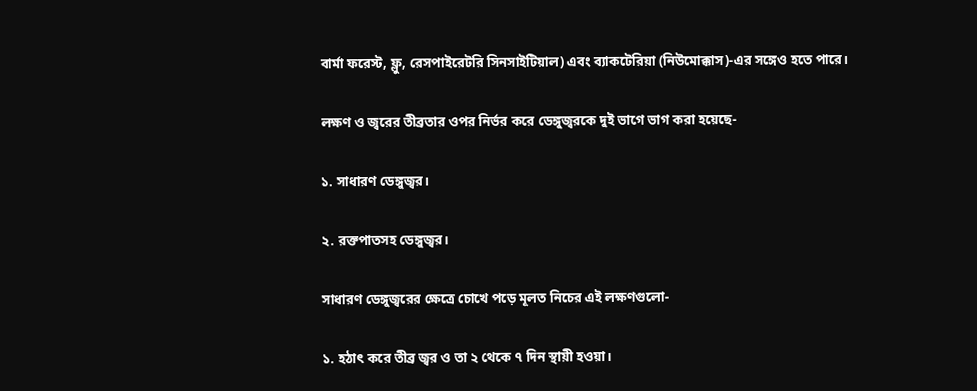বার্মা ফরেস্ট, ফ্লু, রেসপাইরেটরি সিনসাইটিয়াল) এবং ব্যাকটেরিয়া (নিউমোক্কাস)-এর সঙ্গেও হতে পারে।

লক্ষণ ও জ্বরের তীব্রতার ওপর নির্ভর করে ডেঙ্গুজ্বরকে দুই ভাগে ভাগ করা হয়েছে-

১. সাধারণ ডেঙ্গুজ্বর।

২. রক্তপাতসহ ডেঙ্গুজ্বর।

সাধারণ ডেঙ্গুজ্বরের ক্ষেত্রে চোখে পড়ে মূলত নিচের এই লক্ষণগুলো-

১. হঠাৎ করে তীব্র জ্বর ও তা ২ থেকে ৭ দিন স্থায়ী হওয়া।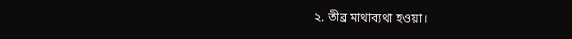২. তীব্র মাথাব্যথা হওয়া।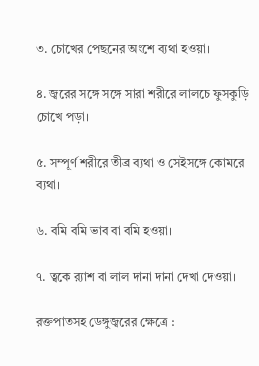৩. চোখের পেছনের অংশে ব্যথা হওয়া।

৪. জ্বরের সঙ্গে সঙ্গে সারা শরীরে লালচে ফুসকুড়ি চোখে পড়া।

৫. সম্পূর্ণ শরীরে তীব্র ব্যথা ও সেইসঙ্গে কোমরে ব্যথা।

৬. বমি বমি ভাব বা বমি হওয়া।

৭. ত্বকে র‌্যাশ বা লাল দানা দানা দেখা দেওয়া।

রক্তপাতসহ ডেঙ্গুজ্বরের ক্ষেত্রে :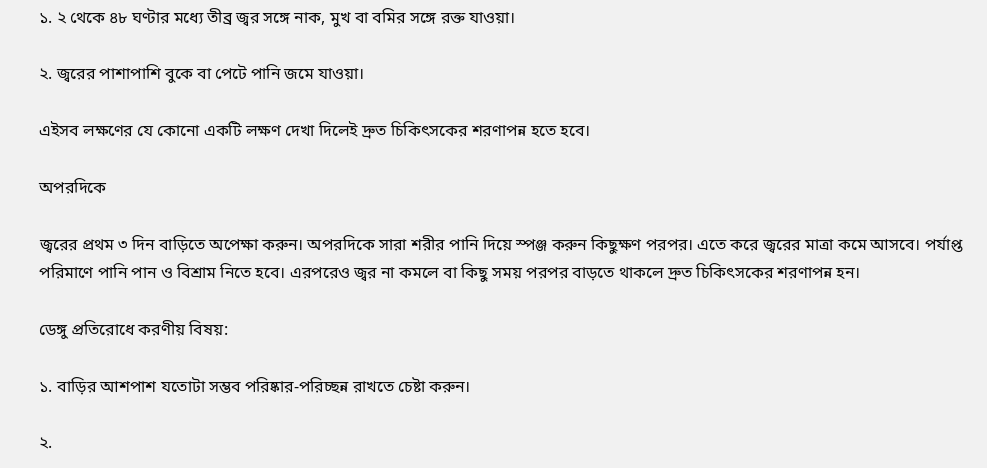১. ২ থেকে ৪৮ ঘণ্টার মধ্যে তীব্র জ্বর সঙ্গে নাক, মুখ বা বমির সঙ্গে রক্ত যাওয়া।

২. জ্বরের পাশাপাশি বুকে বা পেটে পানি জমে যাওয়া।

এইসব লক্ষণের যে কোনো একটি লক্ষণ দেখা দিলেই দ্রুত চিকিৎসকের শরণাপন্ন হতে হবে।

অপরদিকে

জ্বরের প্রথম ৩ দিন বাড়িতে অপেক্ষা করুন। অপরদিকে সারা শরীর পানি দিয়ে স্পঞ্জ করুন কিছুক্ষণ পরপর। এতে করে জ্বরের মাত্রা কমে আসবে। পর্যাপ্ত পরিমাণে পানি পান ও বিশ্রাম নিতে হবে। এরপরেও জ্বর না কমলে বা কিছু সময় পরপর বাড়তে থাকলে দ্রুত চিকিৎসকের শরণাপন্ন হন।

ডেঙ্গু প্রতিরোধে করণীয় বিষয়:

১. বাড়ির আশপাশ যতোটা সম্ভব পরিষ্কার-পরিচ্ছন্ন রাখতে চেষ্টা করুন।

২.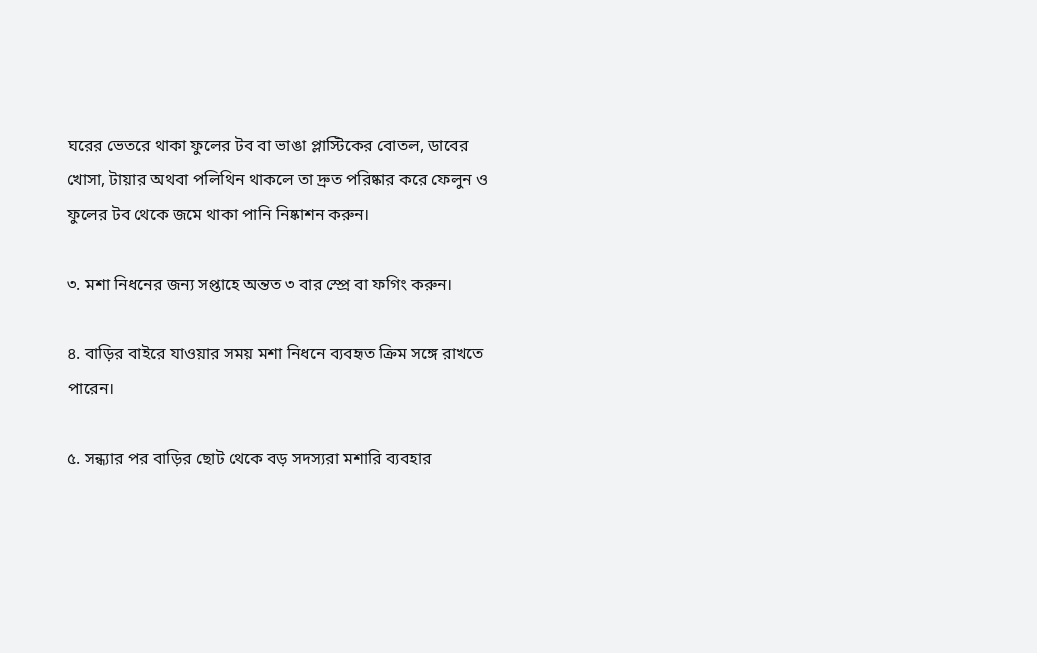ঘরের ভেতরে থাকা ফুলের টব বা ভাঙা প্লাস্টিকের বোতল, ডাবের খোসা, টায়ার অথবা পলিথিন থাকলে তা দ্রুত পরিষ্কার করে ফেলুন ও ফুলের টব থেকে জমে থাকা পানি নিষ্কাশন করুন।

৩. মশা নিধনের জন্য সপ্তাহে অন্তত ৩ বার স্প্রে বা ফগিং করুন।

৪. বাড়ির বাইরে যাওয়ার সময় মশা নিধনে ব্যবহৃত ক্রিম সঙ্গে রাখতে পারেন।

৫. সন্ধ্যার পর বাড়ির ছোট থেকে বড় সদস্যরা মশারি ব্যবহার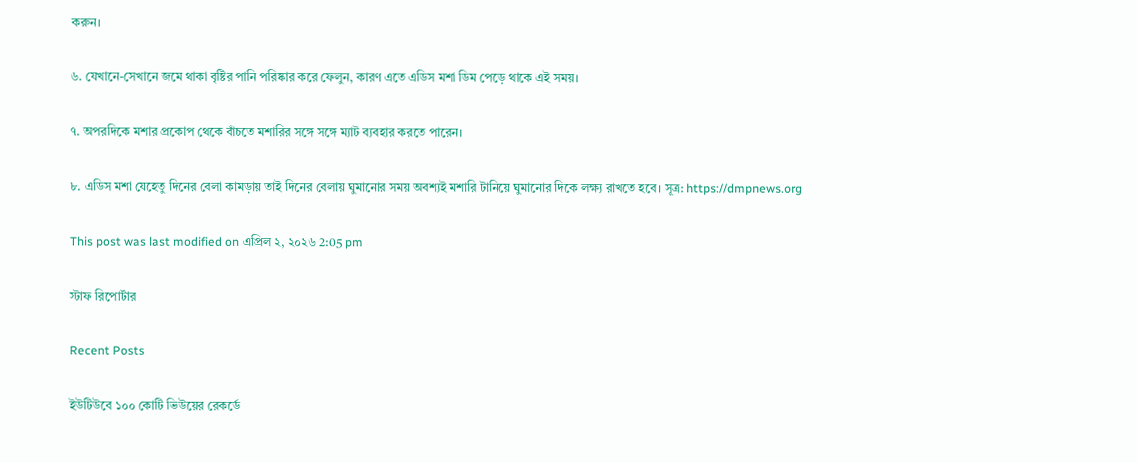করুন।

৬. যেখানে-সেখানে জমে থাকা বৃষ্টির পানি পরিষ্কার করে ফেলুন, কারণ এতে এডিস মশা ডিম পেড়ে থাকে এই সময়।

৭. অপরদিকে মশার প্রকোপ থেকে বাঁচতে মশারির সঙ্গে সঙ্গে ম্যাট ব্যবহার করতে পারেন।

৮. এডিস মশা যেহেতু দিনের বেলা কামড়ায় তাই দিনের বেলায় ঘুমানোর সময় অবশ্যই মশারি টানিয়ে ঘুমানোর দিকে লক্ষ্য রাখতে হবে। সূত্র: https://dmpnews.org

This post was last modified on এপ্রিল ২, ২০২৬ 2:05 pm

স্টাফ রিপোর্টার

Recent Posts

ইউটিউবে ১০০ কোটি ভিউয়ের রেকর্ডে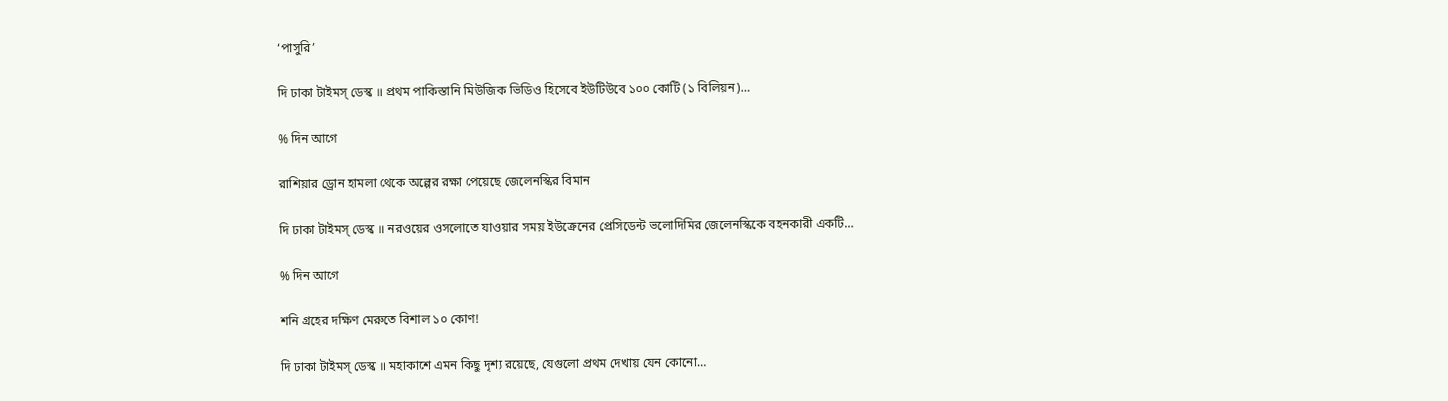‘পাসুরি’

দি ঢাকা টাইমস্ ডেস্ক ॥ প্রথম পাকিস্তানি মিউজিক ভিডিও হিসেবে ইউটিউবে ১০০ কোটি (১ বিলিয়ন)…

% দিন আগে

রাশিয়ার ড্রোন হামলা থেকে অল্পের রক্ষা পেয়েছে জেলেনস্কির বিমান

দি ঢাকা টাইমস্ ডেস্ক ॥ নরওয়ের ওসলোতে যাওয়ার সময় ইউক্রেনের প্রেসিডেন্ট ভলোদিমির জেলেনস্কিকে বহনকারী একটি…

% দিন আগে

শনি গ্রহের দক্ষিণ মেরুতে বিশাল ১০ কোণ!

দি ঢাকা টাইমস্ ডেস্ক ॥ মহাকাশে এমন কিছু দৃশ্য রয়েছে, যেগুলো প্রথম দেখায় যেন কোনো…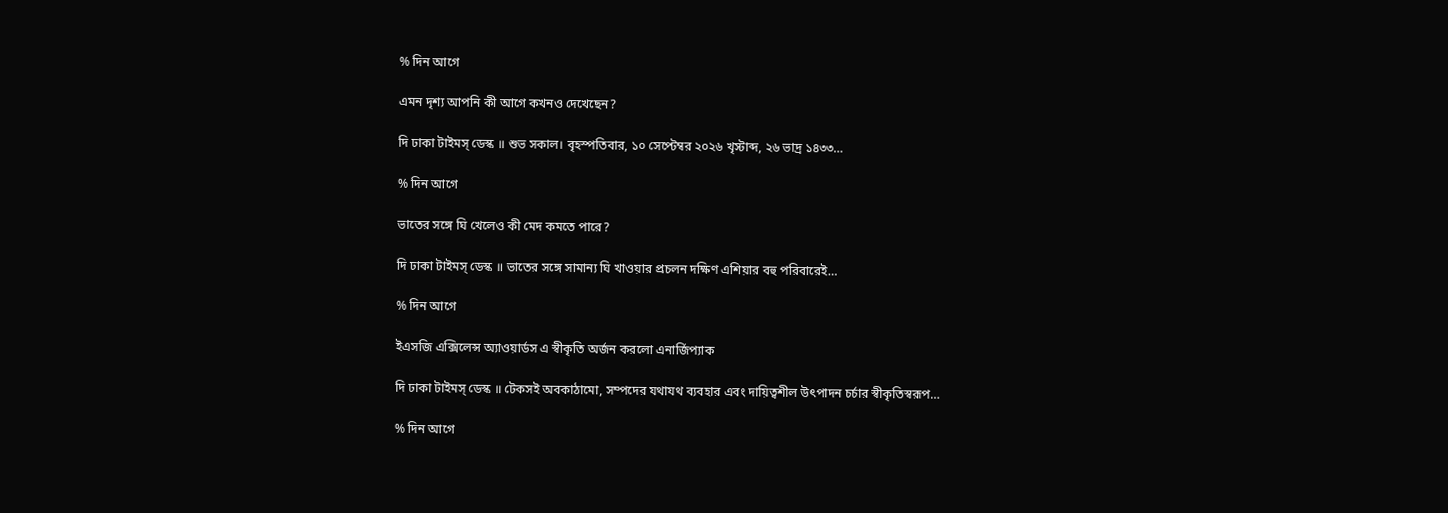% দিন আগে

এমন দৃশ্য আপনি কী আগে কখনও দেখেছেন?

দি ঢাকা টাইমস্ ডেস্ক ॥ শুভ সকাল। বৃহস্পতিবার, ১০ সেপ্টেম্বর ২০২৬ খৃস্টাব্দ, ২৬ ভাদ্র ১৪৩৩…

% দিন আগে

ভাতের সঙ্গে ঘি খেলেও কী মেদ কমতে পারে?

দি ঢাকা টাইমস্ ডেস্ক ॥ ভাতের সঙ্গে সামান্য ঘি খাওয়ার প্রচলন দক্ষিণ এশিয়ার বহু পরিবারেই…

% দিন আগে

ইএসজি এক্সিলেন্স অ্যাওয়ার্ডস এ স্বীকৃতি অর্জন করলো এনার্জিপ্যাক

দি ঢাকা টাইমস্ ডেস্ক ॥ টেকসই অবকাঠামো, সম্পদের যথাযথ ব্যবহার এবং দায়িত্বশীল উৎপাদন চর্চার স্বীকৃতিস্বরূপ…

% দিন আগে